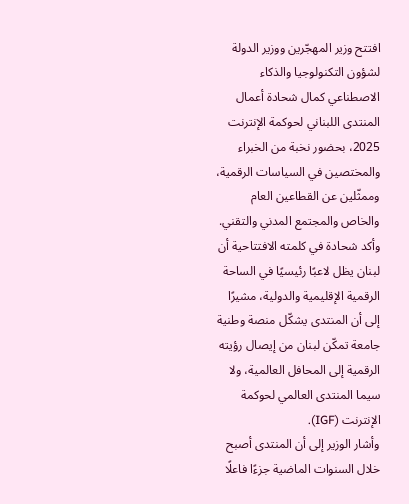افتتح وزير المهجّرين ووزير الدولة لشؤون التكنولوجيا والذكاء الاصطناعي كمال شحادة أعمال المنتدى اللبناني لحوكمة الإنترنت 2025، بحضور نخبة من الخبراء والمختصين في السياسات الرقمية، وممثّلين عن القطاعين العام والخاص والمجتمع المدني والتقني.
وأكد شحادة في كلمته الافتتاحية أن لبنان يظل لاعبًا رئيسيًا في الساحة الرقمية الإقليمية والدولية، مشيرًا إلى أن المنتدى يشكّل منصة وطنية جامعة تمكّن لبنان من إيصال رؤيته الرقمية إلى المحافل العالمية، ولا سيما المنتدى العالمي لحوكمة الإنترنت (IGF).
وأشار الوزير إلى أن المنتدى أصبح خلال السنوات الماضية جزءًا فاعلًا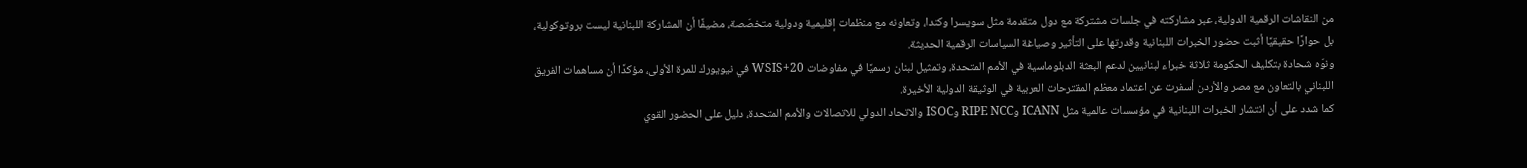من النقاشات الرقمية الدولية، عبر مشاركته في جلسات مشتركة مع دول متقدمة مثل سويسرا وكندا، وتعاونه مع منظمات إقليمية ودولية متخصّصة، مضيفًا أن المشاركة اللبنانية ليست بروتوكولية، بل حوارًا حقيقيًا أثبت حضور الخبرات اللبنانية وقدرتها على التأثير وصياغة السياسات الرقمية الحديثة.
ونوّه شحادة بتكليف الحكومة ثلاثة خبراء لبنانيين لدعم البعثة الدبلوماسية في الأمم المتحدة، وتمثيل لبنان رسميًا في مفاوضات WSIS+20 في نيويورك للمرة الأولى، مؤكدًا أن مساهمات الفريق اللبناني بالتعاون مع مصر والأردن أسفرت عن اعتماد معظم المقترحات العربية في الوثيقة الدولية الأخيرة.
كما شدد على أن انتشار الخبرات اللبنانية في مؤسسات عالمية مثل ICANN وRIPE NCC وISOC والاتحاد الدولي للاتصالات والأمم المتحدة، دليل على الحضور القوي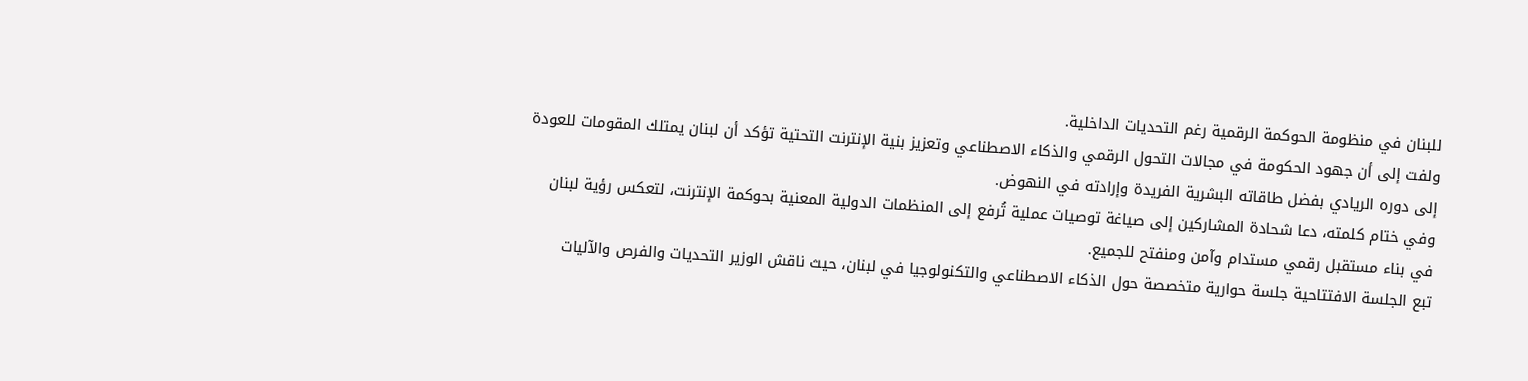للبنان في منظومة الحوكمة الرقمية رغم التحديات الداخلية.
ولفت إلى أن جهود الحكومة في مجالات التحول الرقمي والذكاء الاصطناعي وتعزيز بنية الإنترنت التحتية تؤكد أن لبنان يمتلك المقومات للعودة إلى دوره الريادي بفضل طاقاته البشرية الفريدة وإرادته في النهوض.
وفي ختام كلمته، دعا شحادة المشاركين إلى صياغة توصيات عملية تُرفع إلى المنظمات الدولية المعنية بحوكمة الإنترنت، لتعكس رؤية لبنان في بناء مستقبل رقمي مستدام وآمن ومنفتح للجميع.
تبع الجلسة الافتتاحية جلسة حوارية متخصصة حول الذكاء الاصطناعي والتكنولوجيا في لبنان، حيث ناقش الوزير التحديات والفرص والآليات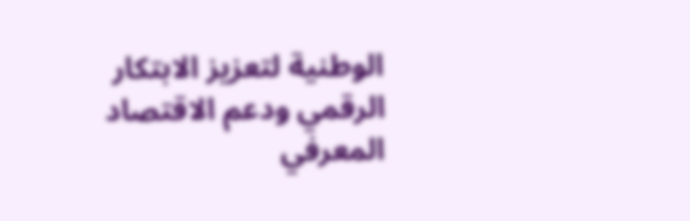الوطنية لتعزيز الابتكار الرقمي ودعم الاقتصاد المعرفي